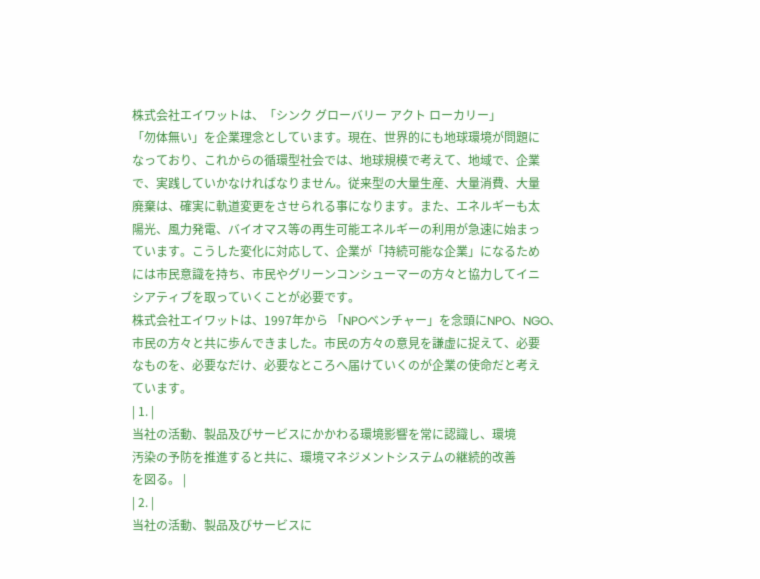株式会社エイワットは、「シンク グローバリー アクト ローカリー」
「勿体無い」を企業理念としています。現在、世界的にも地球環境が問題に
なっており、これからの循環型社会では、地球規模で考えて、地域で、企業
で、実践していかなければなりません。従来型の大量生産、大量消費、大量
廃棄は、確実に軌道変更をさせられる事になります。また、エネルギーも太
陽光、風力発電、バイオマス等の再生可能エネルギーの利用が急速に始まっ
ています。こうした変化に対応して、企業が「持続可能な企業」になるため
には市民意識を持ち、市民やグリーンコンシューマーの方々と協力してイニ
シアティブを取っていくことが必要です。
株式会社エイワットは、1997年から 「NPOベンチャー」を念頭にNPO、NGO、
市民の方々と共に歩んできました。市民の方々の意見を謙虚に捉えて、必要
なものを、必要なだけ、必要なところへ届けていくのが企業の使命だと考え
ています。
| 1. |
当社の活動、製品及びサービスにかかわる環境影響を常に認識し、環境
汚染の予防を推進すると共に、環境マネジメントシステムの継続的改善
を図る。 |
| 2. |
当社の活動、製品及びサービスに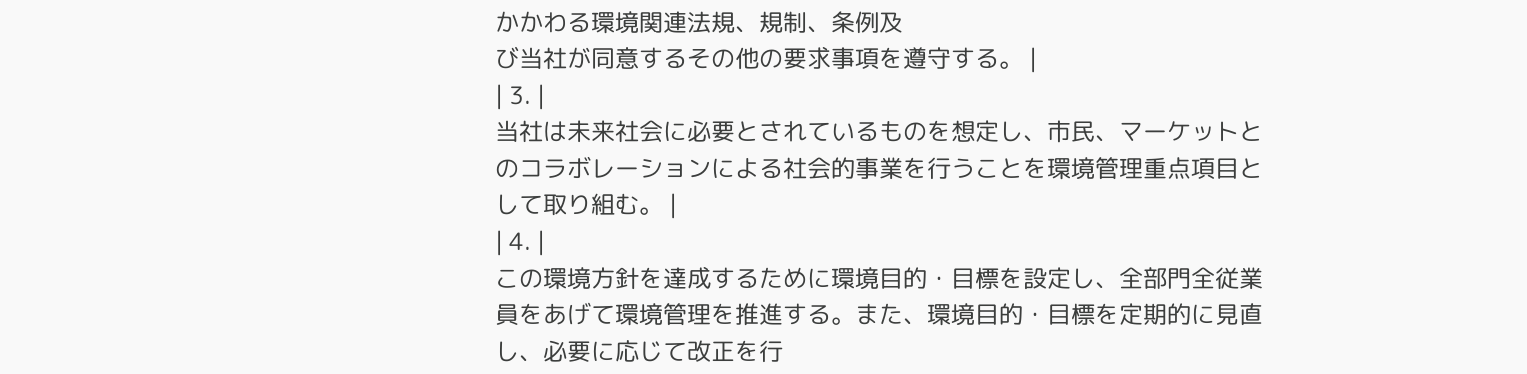かかわる環境関連法規、規制、条例及
び当社が同意するその他の要求事項を遵守する。 |
| 3. |
当社は未来社会に必要とされているものを想定し、市民、マーケットと
のコラボレーションによる社会的事業を行うことを環境管理重点項目と
して取り組む。 |
| 4. |
この環境方針を達成するために環境目的・目標を設定し、全部門全従業
員をあげて環境管理を推進する。また、環境目的・目標を定期的に見直
し、必要に応じて改正を行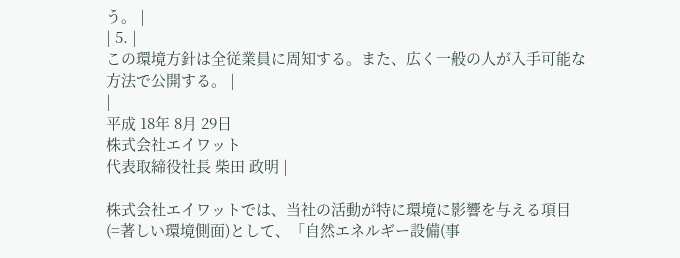う。 |
| 5. |
この環境方針は全従業員に周知する。また、広く一般の人が入手可能な
方法で公開する。 |
|
平成 18年 8月 29日
株式会社エイワット
代表取締役社長 柴田 政明 |

株式会社エイワットでは、当社の活動が特に環境に影響を与える項目
(=著しい環境側面)として、「自然エネルギー設備(事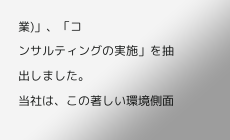業)」、「コ
ンサルティングの実施」を抽出しました。
当社は、この著しい環境側面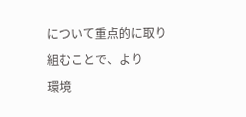について重点的に取り組むことで、より
環境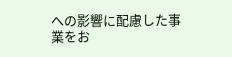への影響に配慮した事業をお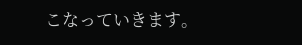こなっていきます。